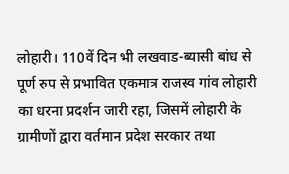लोहारी। 110वें दिन भी लखवाड-ब्यासी बांध से पूर्ण रुप से प्रभावित एकमात्र राजस्व गांव लोहारी का धरना प्रदर्शन जारी रहा, जिसमें लोहारी के ग्रामीणों द्वारा वर्तमान प्रदेश सरकार तथा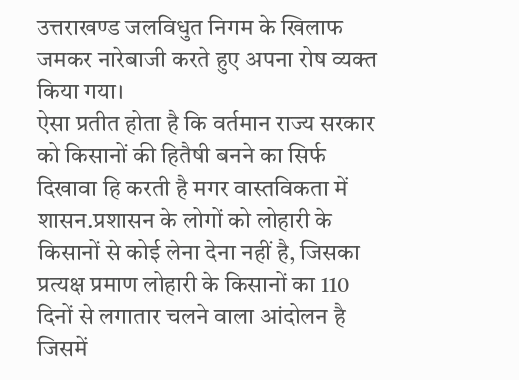उत्तराखण्ड जलविधुत निगम के खिलाफ जमकर नारेबाजी करते हुए अपना रोष व्यक्त किया गया।
ऐसा प्रतीत होता है कि वर्तमान राज्य सरकार को किसानों की हितैषी बनने का सिर्फ दिखावा हि करती है मगर वास्तविकता में शासन.प्रशासन के लोगों को लोहारी के किसानों से कोई लेना देना नहीं है, जिसका प्रत्यक्ष प्रमाण लोहारी के किसानों का 110 दिनों से लगातार चलने वाला आंदोलन है जिसमें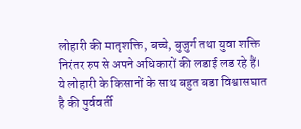लोहारी की मातृशक्ति, बच्चे, बुजुर्ग तथा युवा शक्ति निरंतर रुप से अपने अधिकारों की लडाई लड रहे हैं।
ये लोहारी के किसानों के साथ बहुत बडा विश्वासघात है की पुर्ववर्ती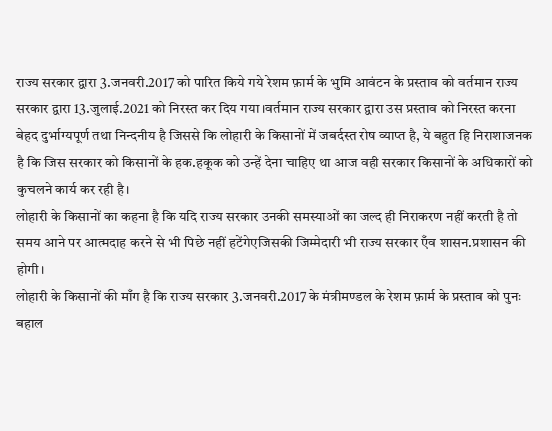राज्य सरकार द्वारा 3.जनवरी.2017 को पारित किये गये रेशम फ़ार्म के भुमि आवंटन के प्रस्ताव को वर्तमान राज्य सरकार द्वारा 13.जुलाई.2021 को निरस्त कर दिय गया।वर्तमान राज्य सरकार द्वारा उस प्रस्ताव को निरस्त करना बेहद दुर्भाग्यपूर्ण तथा निन्दनीय है जिससे कि लोहारी के किसानों में जबर्दस्त रोष व्याप्त है, ये बहुत हि निराशाजनक है कि जिस सरकार को किसानों के हक.हकूक को उन्हें देना चाहिए था आज वही सरकार किसानों के अधिकारों को कुचलने कार्य कर रही है।
लोहारी के किसानों का कहना है कि यदि राज्य सरकार उनकी समस्याओं का जल्द ही निराकरण नहीं करती है तो समय आने पर आत्मदाह करने से भी पिछे नहीं हटेंगेएजिसकी जिम्मेदारी भी राज्य सरकार एँव शासन.प्रशासन की होगी।
लोहारी के किसानों की माँग है कि राज्य सरकार 3.जनवरी.2017 के मंत्रीमण्डल के रेशम फ़ार्म के प्रस्ताव को पुनः बहाल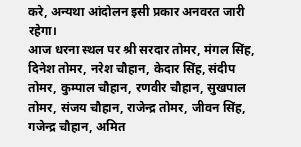करे, अन्यथा आंदोलन इसी प्रकार अनवरत जारी रहेगा।
आज धरना स्थल पर श्री सरदार तोमर, मंगल सिंह, दिनेश तोमर, नरेश चौहान, केदार सिंह, संदीप तोमर, कुम्पाल चौहान, रणवीर चौहान, सुखपाल तोमर, संजय चौहान, राजेन्द्र तोमर, जीवन सिंह, गजेन्द्र चौहान, अमित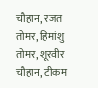चौहान, रजत तोमर, हिमांशु तोमर, शूरवीर चौहान, टीकम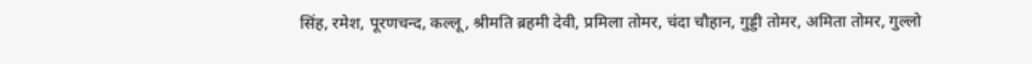सिंह, रमेश, पूरणचन्द, कल्लू, श्रीमति ब्रहमी देवी, प्रमिला तोमर, चंदा चौहान, गुड्डी तोमर, अमिता तोमर, गुल्लो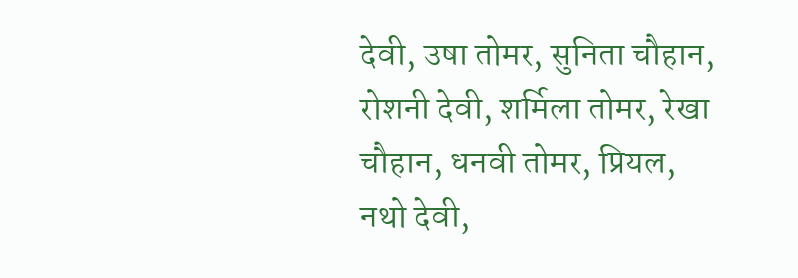देवी, उषा तोमर, सुनिता चौहान, रोशनी देवी, शर्मिला तोमर, रेखा चौहान, धनवी तोमर, प्रियल, नथो देवी,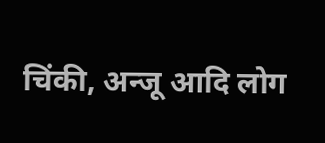चिंकी, अन्जू आदि लोग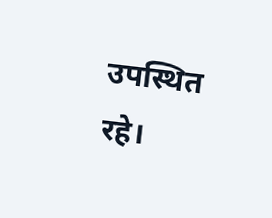उपस्थित रहे।